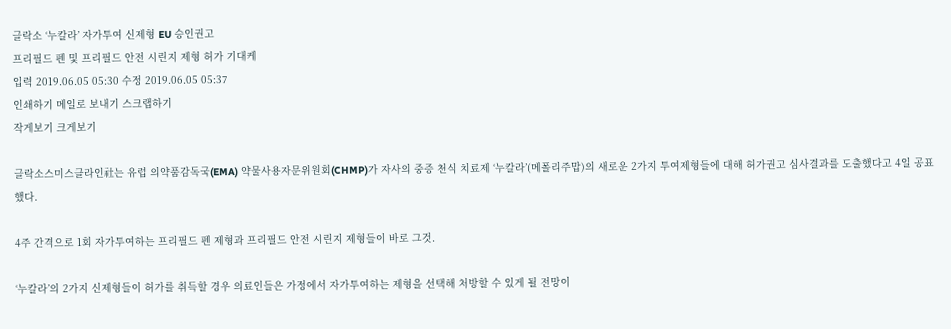글락소 ‘누칼라’ 자가투여 신제형 EU 승인권고
프리필드 펜 및 프리필드 안전 시린지 제형 허가 기대케
입력 2019.06.05 05:30 수정 2019.06.05 05:37
인쇄하기 메일로 보내기 스크랩하기
작게보기 크게보기

글락소스미스클라인社는 유럽 의약품감독국(EMA) 약물사용자문위원회(CHMP)가 자사의 중증 천식 치료제 ‘누칼라’(메폴리주맙)의 새로운 2가지 투여제형들에 대해 허가권고 심사결과를 도출했다고 4일 공표했다.

4주 간격으로 1회 자가투여하는 프리필드 펜 제형과 프리필드 안전 시린지 제형들이 바로 그것.

‘누칼라’의 2가지 신제형들이 허가를 취득할 경우 의료인들은 가정에서 자가투여하는 제형을 선택해 처방할 수 있게 될 전망이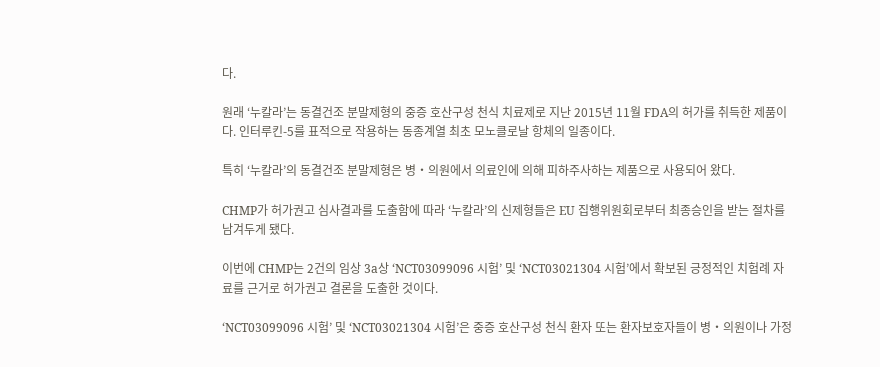다.

원래 ‘누칼라’는 동결건조 분말제형의 중증 호산구성 천식 치료제로 지난 2015년 11월 FDA의 허가를 취득한 제품이다. 인터루킨-5를 표적으로 작용하는 동종계열 최초 모노클로날 항체의 일종이다.

특히 ‘누칼라’의 동결건조 분말제형은 병‧의원에서 의료인에 의해 피하주사하는 제품으로 사용되어 왔다.

CHMP가 허가권고 심사결과를 도출함에 따라 ‘누칼라’의 신제형들은 EU 집행위원회로부터 최종승인을 받는 절차를 남겨두게 됐다.

이번에 CHMP는 2건의 임상 3a상 ‘NCT03099096 시험’ 및 ‘NCT03021304 시험’에서 확보된 긍정적인 치험례 자료를 근거로 허가권고 결론을 도출한 것이다.

‘NCT03099096 시험’ 및 ‘NCT03021304 시험’은 중증 호산구성 천식 환자 또는 환자보호자들이 병‧의원이나 가정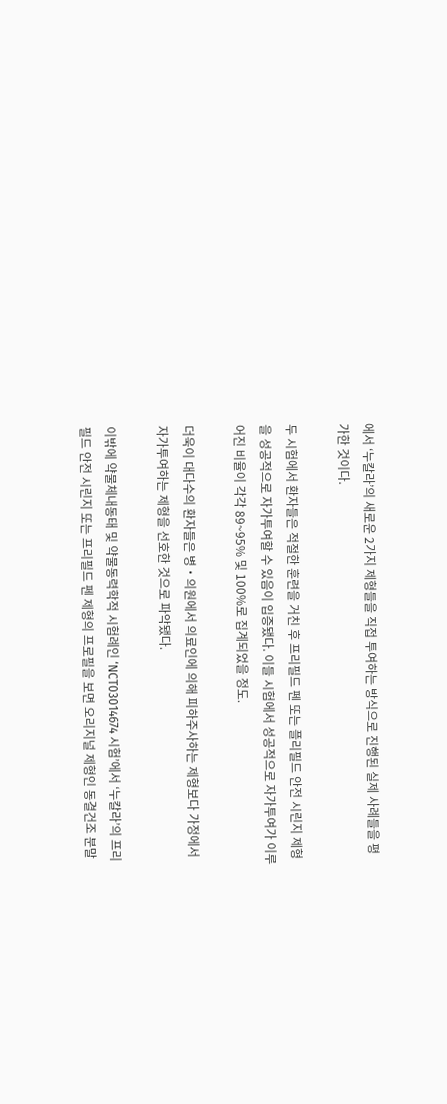에서 ‘누칼라’의 새로운 2가지 제형들을 직접 투여하는 방식으로 진행된 실제 사례들을 평가한 것이다.

두 시험에서 환자들은 적절한 훈련을 거친 후 프리필드 펜 또는 플리필드 안전 시린지 제형을 성공적으로 자가투여할 수 있음이 입증됐다. 이들 시험에서 성공적으로 자가투여가 이루어진 비율이 각각 89~95% 및 100%로 집계되었을 정도.

더욱이 대다수의 환자들은 병‧의원에서 의료인에 의해 피하주사하는 제형보다 가정에서 자가투여하는 제형을 선호한 것으로 파악됐다.

이밖에 약물체내동태 및 약물동력학적 시험례인 ‘NCT03014674 시험’에서 ‘누칼라’의 프리필드 안전 시린지 또는 프리필드 펜 제형의 프로필을 보면 오리지널 제형인 동결건조 분말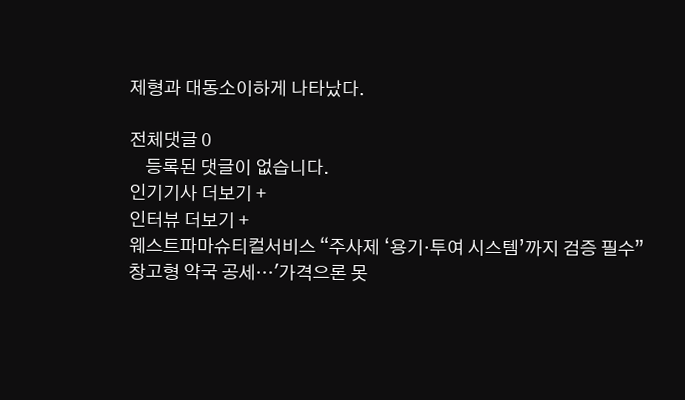제형과 대동소이하게 나타났다.

전체댓글 0
    등록된 댓글이 없습니다.
인기기사 더보기 +
인터뷰 더보기 +
웨스트파마슈티컬서비스 “주사제 ‘용기·투여 시스템’까지 검증 필수”
창고형 약국 공세…'가격으론 못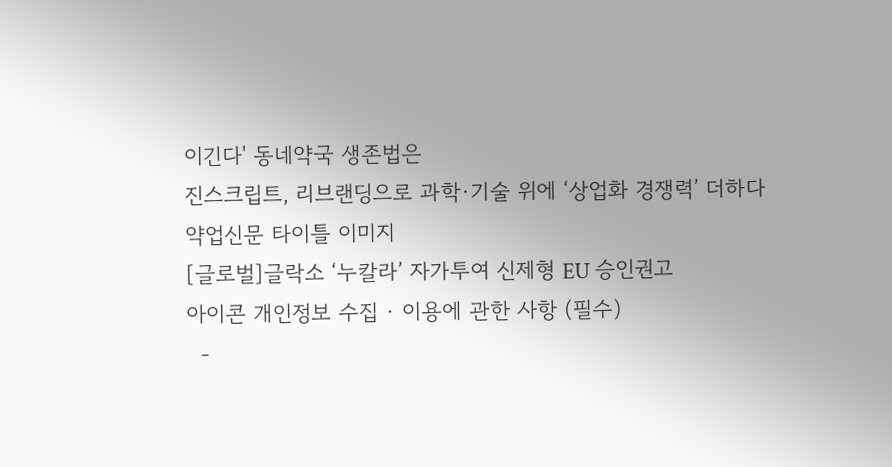이긴다' 동네약국 생존법은
진스크립트, 리브랜딩으로 과학·기술 위에 ‘상업화 경쟁력’ 더하다
약업신문 타이틀 이미지
[글로벌]글락소 ‘누칼라’ 자가투여 신제형 EU 승인권고
아이콘 개인정보 수집 · 이용에 관한 사항 (필수)
  -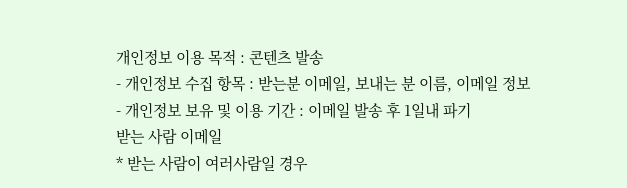개인정보 이용 목적 : 콘텐츠 발송
- 개인정보 수집 항목 : 받는분 이메일, 보내는 분 이름, 이메일 정보
- 개인정보 보유 및 이용 기간 : 이메일 발송 후 1일내 파기
받는 사람 이메일
* 받는 사람이 여러사람일 경우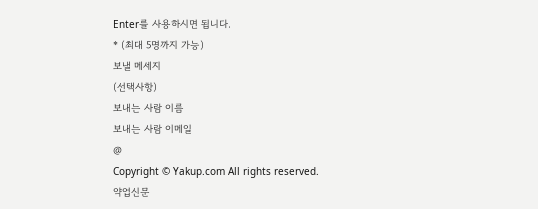Enter를 사용하시면 됩니다.
* (최대 5명까지 가능)
보낼 메세지
(선택사항)
보내는 사람 이름
보내는 사람 이메일
@
Copyright © Yakup.com All rights reserved.
약업신문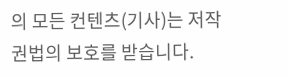의 모든 컨텐츠(기사)는 저작권법의 보호를 받습니다.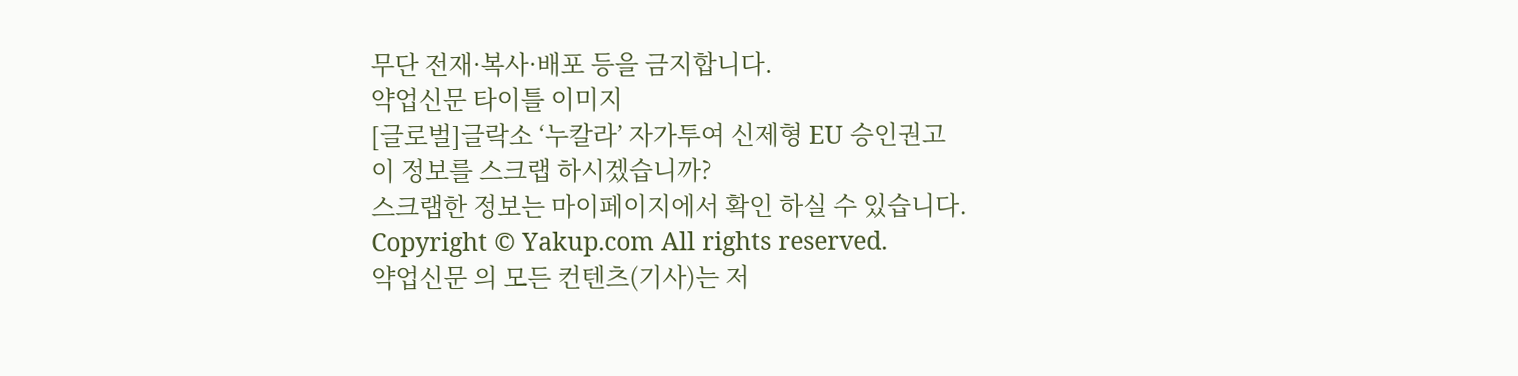무단 전재·복사·배포 등을 금지합니다.
약업신문 타이틀 이미지
[글로벌]글락소 ‘누칼라’ 자가투여 신제형 EU 승인권고
이 정보를 스크랩 하시겠습니까?
스크랩한 정보는 마이페이지에서 확인 하실 수 있습니다.
Copyright © Yakup.com All rights reserved.
약업신문 의 모든 컨텐츠(기사)는 저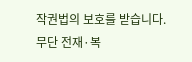작권법의 보호를 받습니다.
무단 전재·복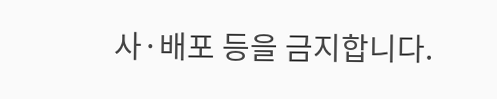사·배포 등을 금지합니다.